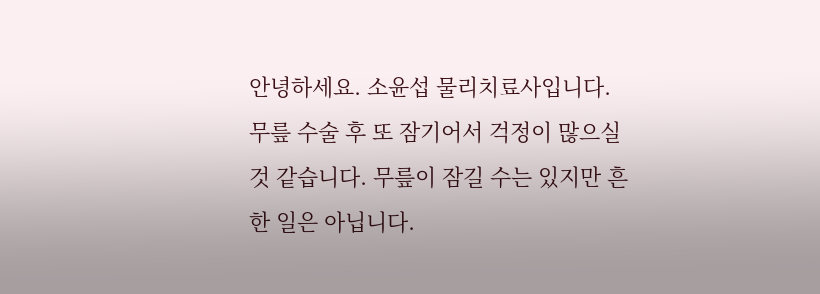안녕하세요. 소윤섭 물리치료사입니다.
무릎 수술 후 또 잠기어서 걱정이 많으실 것 같습니다. 무릎이 잠길 수는 있지만 흔한 일은 아닙니다.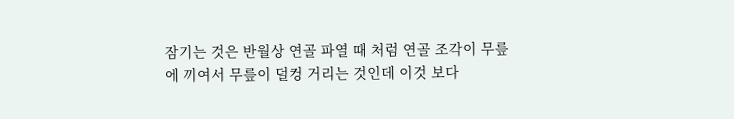잠기는 것은 반월상 연골 파열 때 처럼 연골 조각이 무릎에 끼여서 무릎이 덜컹 거리는 것인데 이것 보다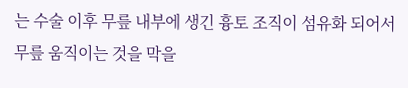는 수술 이후 무릎 내부에 생긴 흉토 조직이 섬유화 되어서 무릎 움직이는 것을 막을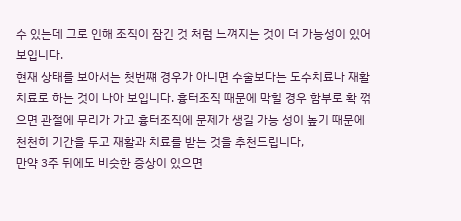수 있는데 그로 인해 조직이 잠긴 것 처럼 느껴지는 것이 더 가능성이 있어보입니다.
현재 상태를 보아서는 첫번쨰 경우가 아니면 수술보다는 도수치료나 재활치료로 하는 것이 나아 보입니다. 흉터조직 때문에 막힐 경우 함부로 확 꺾으면 관절에 무리가 가고 흉터조직에 문제가 생길 가능 성이 높기 때문에 천천히 기간을 두고 재활과 치료를 받는 것을 추천드립니다,
만약 3주 뒤에도 비슷한 증상이 있으면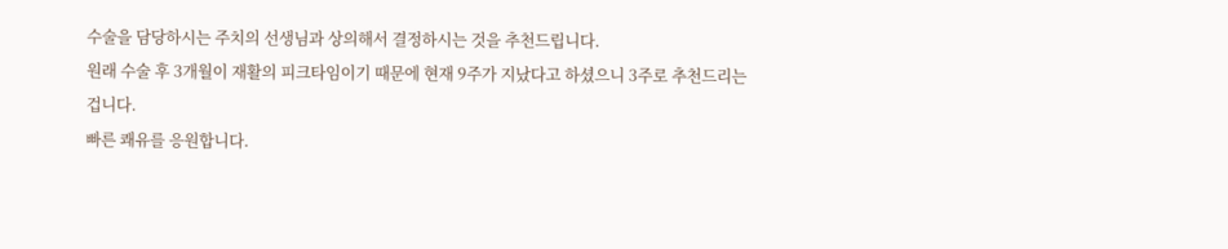수술을 담당하시는 주치의 선생님과 상의해서 결정하시는 것을 추천드립니다.
원래 수술 후 3개월이 재활의 피크타임이기 때문에 현재 9주가 지났다고 하셨으니 3주로 추천드리는 겁니다.
빠른 쾌유를 응원합니다.